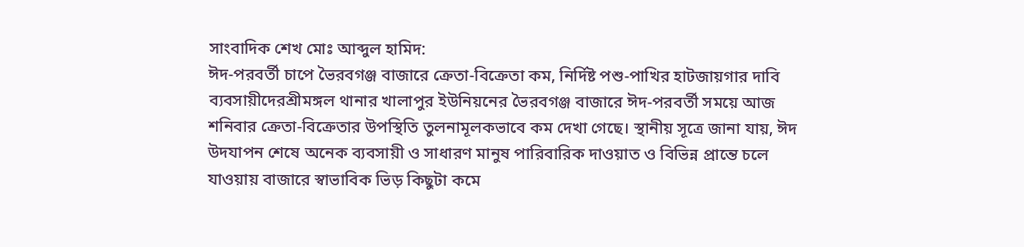সাংবাদিক শেখ মোঃ আব্দুল হামিদ:
ঈদ-পরবর্তী চাপে ভৈরবগঞ্জ বাজারে ক্রেতা-বিক্রেতা কম, নির্দিষ্ট পশু-পাখির হাটজায়গার দাবি ব্যবসায়ীদেরশ্রীমঙ্গল থানার খালাপুর ইউনিয়নের ভৈরবগঞ্জ বাজারে ঈদ-পরবর্তী সময়ে আজ শনিবার ক্রেতা-বিক্রেতার উপস্থিতি তুলনামূলকভাবে কম দেখা গেছে। স্থানীয় সূত্রে জানা যায়, ঈদ উদযাপন শেষে অনেক ব্যবসায়ী ও সাধারণ মানুষ পারিবারিক দাওয়াত ও বিভিন্ন প্রান্তে চলে যাওয়ায় বাজারে স্বাভাবিক ভিড় কিছুটা কমে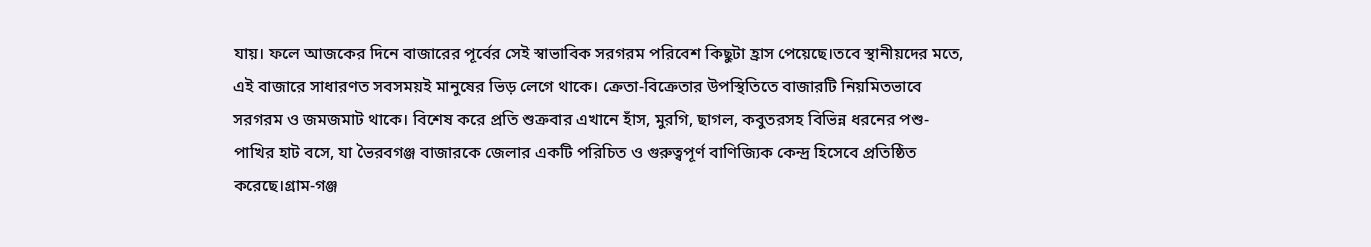যায়। ফলে আজকের দিনে বাজারের পূর্বের সেই স্বাভাবিক সরগরম পরিবেশ কিছুটা হ্রাস পেয়েছে।তবে স্থানীয়দের মতে, এই বাজারে সাধারণত সবসময়ই মানুষের ভিড় লেগে থাকে। ক্রেতা-বিক্রেতার উপস্থিতিতে বাজারটি নিয়মিতভাবে সরগরম ও জমজমাট থাকে। বিশেষ করে প্রতি শুক্রবার এখানে হাঁস, মুরগি, ছাগল, কবুতরসহ বিভিন্ন ধরনের পশু-পাখির হাট বসে, যা ভৈরবগঞ্জ বাজারকে জেলার একটি পরিচিত ও গুরুত্বপূর্ণ বাণিজ্যিক কেন্দ্র হিসেবে প্রতিষ্ঠিত করেছে।গ্রাম-গঞ্জ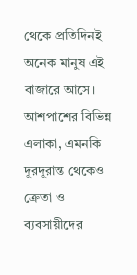থেকে প্রতিদিনই অনেক মানুষ এই বাজারে আসে। আশপাশের বিভিন্ন এলাকা, এমনকি দূরদূরান্ত থেকেও ক্রেতা ও ব্যবসায়ীদের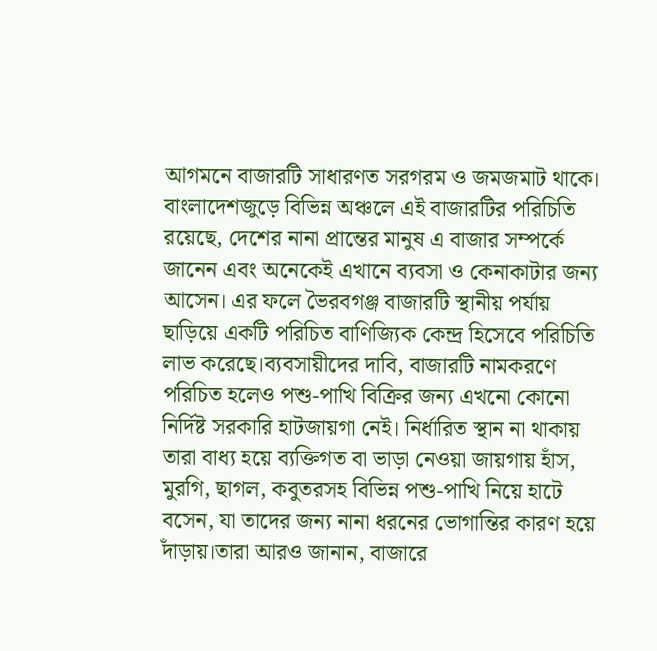আগমনে বাজারটি সাধারণত সরগরম ও জমজমাট থাকে। বাংলাদেশজুড়ে বিভিন্ন অঞ্চলে এই বাজারটির পরিচিতি রয়েছে, দেশের নানা প্রান্তের মানুষ এ বাজার সম্পর্কে জানেন এবং অনেকেই এখানে ব্যবসা ও কেনাকাটার জন্য আসেন। এর ফলে ভৈরবগঞ্জ বাজারটি স্থানীয় পর্যায় ছাড়িয়ে একটি পরিচিত বাণিজ্যিক কেন্দ্র হিসেবে পরিচিতি লাভ করেছে।ব্যবসায়ীদের দাবি, বাজারটি নামকরণে পরিচিত হলেও পশু-পাখি বিক্রির জন্য এখনো কোনো নির্দিষ্ট সরকারি হাটজায়গা নেই। নির্ধারিত স্থান না থাকায় তারা বাধ্য হয়ে ব্যক্তিগত বা ভাড়া নেওয়া জায়গায় হাঁস, মুরগি, ছাগল, কবুতরসহ বিভিন্ন পশু-পাখি নিয়ে হাটে বসেন, যা তাদের জন্য নানা ধরনের ভোগান্তির কারণ হয়ে দাঁড়ায়।তারা আরও জানান, বাজারে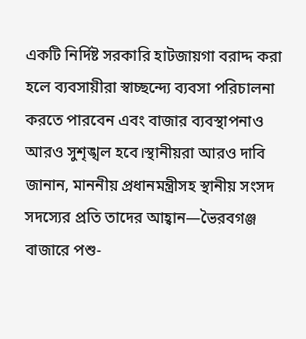একটি নির্দিষ্ট সরকারি হাটজায়গা বরাদ্দ করা হলে ব্যবসায়ীরা স্বাচ্ছন্দ্যে ব্যবসা পরিচালনা করতে পারবেন এবং বাজার ব্যবস্থাপনাও আরও সুশৃঙ্খল হবে।স্থানীয়রা আরও দাবি জানান, মাননীয় প্রধানমন্ত্রীসহ স্থানীয় সংসদ সদস্যের প্রতি তাদের আহ্বান—ভৈরবগঞ্জ বাজারে পশু-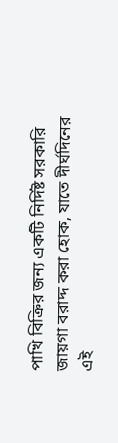পাখি বিক্রির জন্য একটি নির্দিষ্ট সরকারি জায়গা বরাদ্দ করা হোক, যাতে দীর্ঘদিনের এই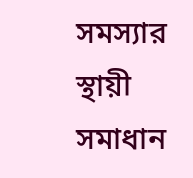সমস্যার স্থায়ী সমাধান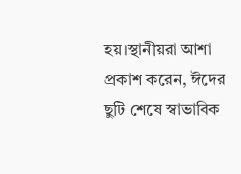হয়।স্থানীয়রা আশা প্রকাশ করেন, ঈদের ছুটি শেষে স্বাভাবিক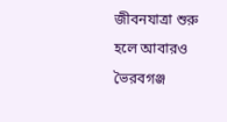জীবনযাত্রা শুরু হলে আবারও ভৈরবগঞ্জ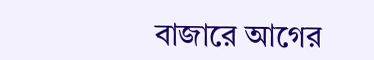বাজারে আগের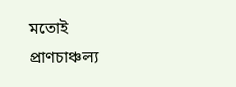মতোই প্রাণচাঞ্চল্য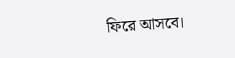ফিরে আসবে।